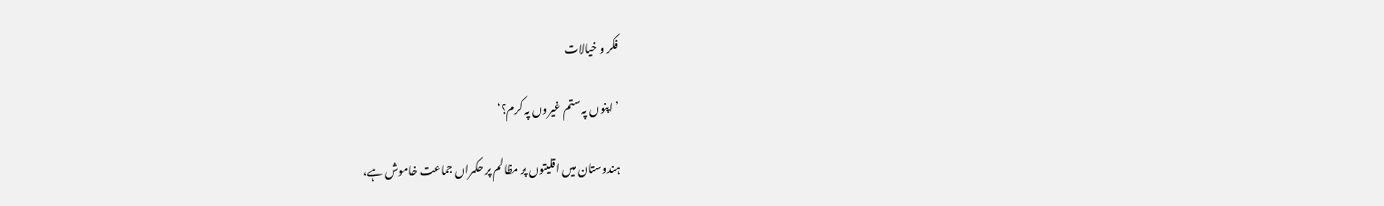فکر و خیالات

’اپنوں پہ ستم غیروں پہ کرم؟‘

ہندوستان میں اقلیتوں پر مظالم پر حکمراں جماعت خاموش ہے،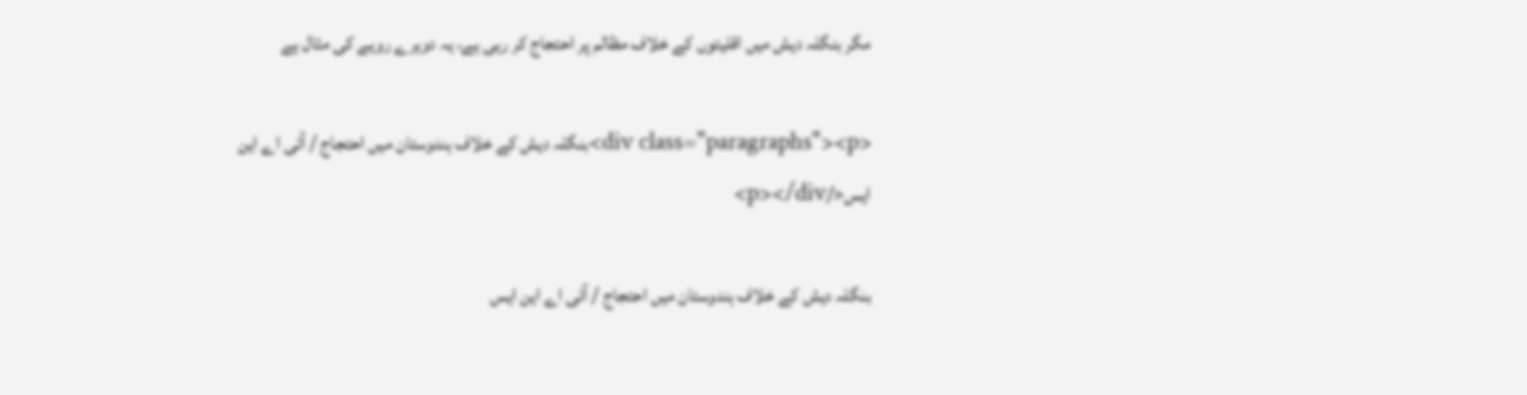مگر بنگلہ دیش میں اقلیتوں کے خلاف مظالم پر احتجاج کر رہی ہے، یہ دوہرے رویے کی مثال ہے

<div class="paragraphs"><p>بنگلہ دیش کے خلاف ہندوستان میں احتجاج / آئی اے این ایس</p></div>

بنگلہ دیش کے خلاف ہندوستان میں احتجاج / آئی اے این ایس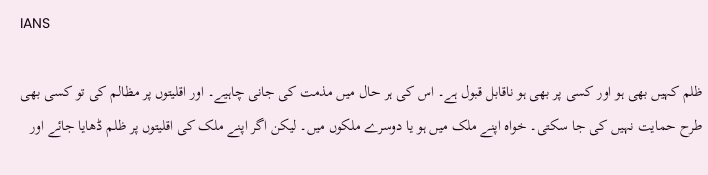IANS

ظلم کہیں بھی ہو اور کسی پر بھی ہو ناقابل قبول ہے۔ اس کی ہر حال میں مذمت کی جانی چاہیے۔ اور اقلیتوں پر مظالم کی تو کسی بھی طرح حمایت نہیں کی جا سکتی۔ خواہ اپنے ملک میں ہو یا دوسرے ملکوں میں۔ لیکن اگر اپنے ملک کی اقلیتوں پر ظلم ڈھایا جائے اور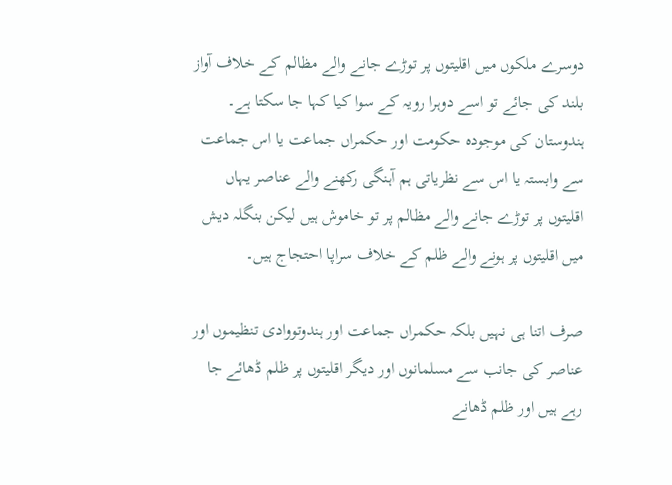دوسرے ملکوں میں اقلیتوں پر توڑے جانے والے مظالم کے خلاف آواز بلند کی جائے تو اسے دوہرا رویہ کے سوا کیا کہا جا سکتا ہے۔ ہندوستان کی موجودہ حکومت اور حکمراں جماعت یا اس جماعت سے وابستہ یا اس سے نظریاتی ہم آہنگی رکھنے والے عناصر یہاں اقلیتوں پر توڑے جانے والے مظالم پر تو خاموش ہیں لیکن بنگلہ دیش میں اقلیتوں پر ہونے والے ظلم کے خلاف سراپا احتجاج ہیں۔

صرف اتنا ہی نہیں بلکہ حکمراں جماعت اور ہندوتووادی تنظیموں اور عناصر کی جانب سے مسلمانوں اور دیگر اقلیتوں پر ظلم ڈھائے جا رہے ہیں اور ظلم ڈھانے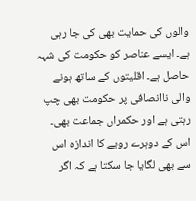والوں کی حمایت بھی کی جا رہی ہے۔ ایسے عناصر کو حکومت کی شہہ حاصل ہے۔ اقلیتوں کے ساتھ ہونے والی ناانصافی پر حکومت بھی چپ رہتی ہے اور حکمراں جماعت بھی۔ اس کے دوہرے رویے کا اندازہ اس سے بھی لگایا جا سکتا ہے کہ اگر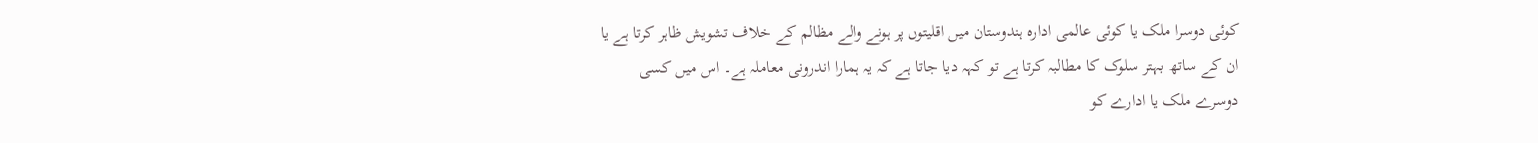کوئی دوسرا ملک یا کوئی عالمی ادارہ ہندوستان میں اقلیتوں پر ہونے والے مظالم کے خلاف تشویش ظاہر کرتا ہے یا ان کے ساتھ بہتر سلوک کا مطالبہ کرتا ہے تو کہہ دیا جاتا ہے کہ یہ ہمارا اندرونی معاملہ ہے۔ اس میں کسی دوسرے ملک یا ادارے کو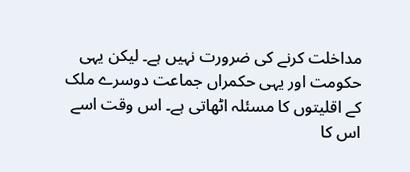مداخلت کرنے کی ضرورت نہیں ہے۔ لیکن یہی حکومت اور یہی حکمراں جماعت دوسرے ملک کے اقلیتوں کا مسئلہ اٹھاتی ہے۔ اس وقت اسے اس کا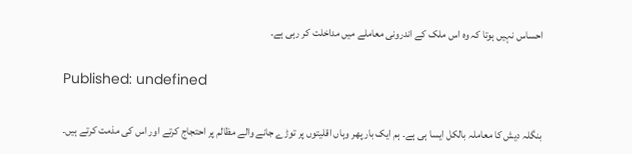احساس نہیں ہوتا کہ وہ اس ملک کے اندرونی معاملے میں مداخلت کر رہی ہے۔

Published: undefined

بنگلہ دیش کا معاملہ بالکل ایسا ہی ہے۔ ہم ایک بار پھر وہاں اقلیتوں پر توڑے جانے والے مظالم پر احتجاج کرتے اور اس کی مذمت کرتے ہیں۔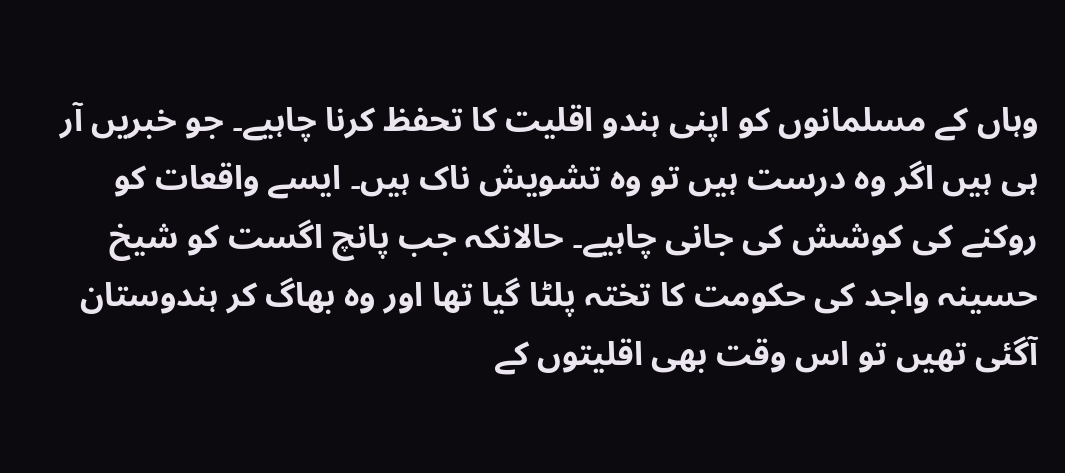وہاں کے مسلمانوں کو اپنی ہندو اقلیت کا تحفظ کرنا چاہیے۔ جو خبریں آر ہی ہیں اگر وہ درست ہیں تو وہ تشویش ناک ہیں۔ ایسے واقعات کو روکنے کی کوشش کی جانی چاہیے۔ حالانکہ جب پانچ اگست کو شیخ حسینہ واجد کی حکومت کا تختہ پلٹا گیا تھا اور وہ بھاگ کر ہندوستان آگئی تھیں تو اس وقت بھی اقلیتوں کے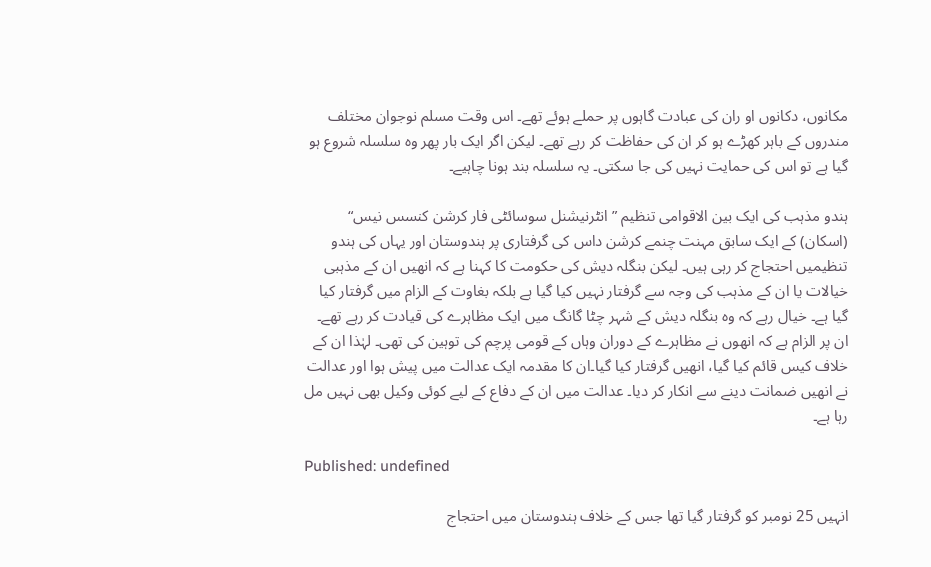مکانوں، دکانوں او ران کی عبادت گاہوں پر حملے ہوئے تھے۔ اس وقت مسلم نوجوان مختلف مندروں کے باہر کھڑے ہو کر ان کی حفاظت کر رہے تھے۔ لیکن اگر ایک بار پھر وہ سلسلہ شروع ہو گیا ہے تو اس کی حمایت نہیں کی جا سکتی۔ یہ سلسلہ بند ہونا چاہیے۔

ہندو مذہب کی ایک بین الاقوامی تنظیم ”انٹرنیشنل سوسائٹی فار کرشن کنسس نیس“ (اسکان) کے ایک سابق مہنت چنمے کرشن داس کی گرفتاری پر ہندوستان اور یہاں کی ہندو تنظیمیں احتجاج کر رہی ہیں۔ لیکن بنگلہ دیش کی حکومت کا کہنا ہے کہ انھیں ان کے مذہبی خیالات یا ان کے مذہب کی وجہ سے گرفتار نہیں کیا گیا ہے بلکہ بغاوت کے الزام میں گرفتار کیا گیا ہے۔ خیال رہے کہ وہ بنگلہ دیش کے شہر چٹا گانگ میں ایک مظاہرے کی قیادت کر رہے تھے۔ ان پر الزام ہے کہ انھوں نے مظاہرے کے دوران وہاں کے قومی پرچم کی توہین کی تھی۔ لہٰذا ان کے خلاف کیس قائم کیا گیا، انھیں گرفتار کیا گیا۔ان کا مقدمہ ایک عدالت میں پیش ہوا اور عدالت نے انھیں ضمانت دینے سے انکار کر دیا۔ عدالت میں ان کے دفاع کے لیے کوئی وکیل بھی نہیں مل رہا ہے۔

Published: undefined

انہیں 25 نومبر کو گرفتار گیا تھا جس کے خلاف ہندوستان میں احتجاج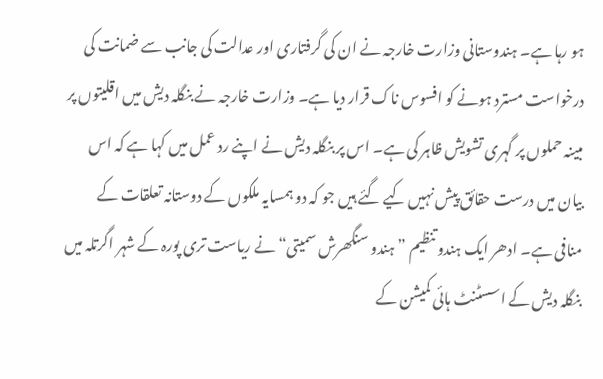ہو رہا ہے۔ ہندوستانی وزارت خارجہ نے ان کی گرفتاری اور عدالت کی جانب سے ضمانت کی درخواست مسترد ہونے کو افسوس ناک قرار دیا ہے۔ وزارت خارجہ نے بنگلہ دیش میں اقلیتوں پر مبینہ حملوں پر گہری تشویش ظاہر کی ہے۔ اس پر بنگلہ دیش نے اپنے رد عمل میں کہا ہے کہ اس بیان میں درست حقائق پیش نہیں کیے گئے ہیں جو کہ دو ہمسایہ ملکوں کے دوستانہ تعلقات کے منافی ہے۔ ادھر ایک ہندو تنظیم ”ہندو سنگھرش سمیتی“ نے ریاست تری پورہ کے شہر اگرتلہ میں بنگلہ دیش کے اسسٹنٹ ہائی کمیشن کے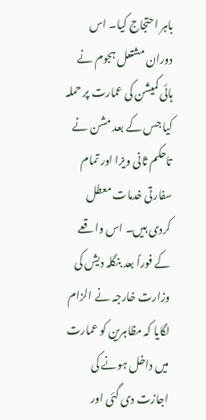باہر احتجاج کیا۔ اس دوران مشتعل ہجوم نے ہائی کمیشن کی عمارت پر حملہ کیا جس کے بعد مشن نے تاحکم ثانی ویزا اور تمام سفارتی خدمات معطل کردی ہیں۔ اس واقعے کے فوراً بعد بنگلہ دیش کی وزارت خارجہ نے الزام لگایا کہ مظاہرین کو عمارت میں داخل ہونے کی اجازت دی گئی اور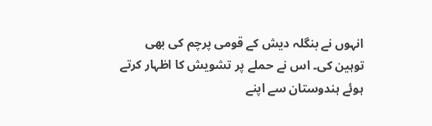انہوں نے بنگلہ دیش کے قومی پرچم کی بھی توہین کی۔ اس نے حملے پر تشویش کا اظہار کرتے ہوئے ہندوستان سے اپنے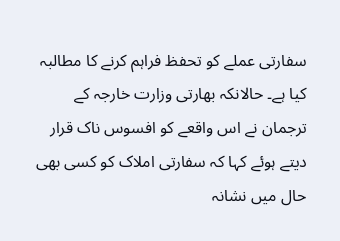سفارتی عملے کو تحفظ فراہم کرنے کا مطالبہ کیا ہے۔ حالانکہ بھارتی وزارت خارجہ کے ترجمان نے اس واقعے کو افسوس ناک قرار دیتے ہوئے کہا کہ سفارتی املاک کو کسی بھی حال میں نشانہ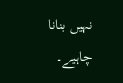نہیں بنانا چاہیے۔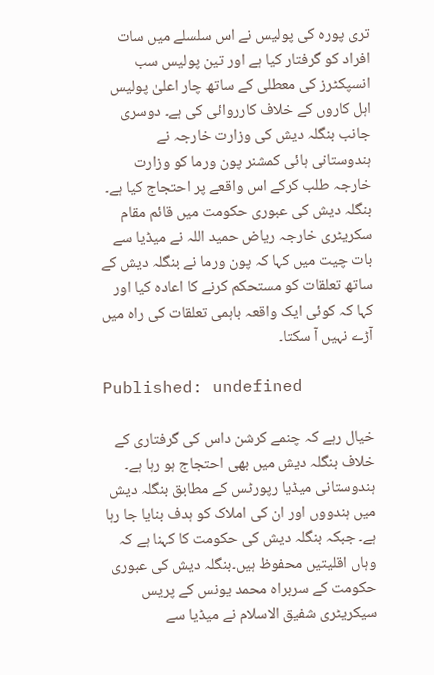تری پورہ کی پولیس نے اس سلسلے میں سات افراد کو گرفتار کیا ہے اور تین پولیس سب انسپکٹرز کی معطلی کے ساتھ چار اعلیٰ پولیس اہل کاروں کے خلاف کارروائی کی ہے۔ دوسری جانب بنگلہ دیش کی وزارت خارجہ نے ہندوستانی ہائی کمشنر پون ورما کو وزارت خارجہ طلب کرکے اس واقعے پر احتجاج کیا ہے۔ بنگلہ دیش کی عبوری حکومت میں قائم مقام سکریٹری خارجہ ریاض حمید اللہ نے میڈیا سے بات چیت میں کہا کہ پون ورما نے بنگلہ دیش کے ساتھ تعلقات کو مستحکم کرنے کا اعادہ کیا اور کہا کہ کوئی ایک واقعہ باہمی تعلقات کی راہ میں آڑے نہیں آ سکتا۔

Published: undefined

خیال رہے کہ چنمے کرشن داس کی گرفتاری کے خلاف بنگلہ دیش میں بھی احتجاج ہو رہا ہے۔ ہندوستانی میڈیا رپورٹس کے مطابق بنگلہ دیش میں ہندووں اور ان کی املاک کو ہدف بنایا جا رہا ہے۔ جبکہ بنگلہ دیش کی حکومت کا کہنا ہے کہ وہاں اقلیتیں محفوظ ہیں۔بنگلہ دیش کی عبوری حکومت کے سربراہ محمد یونس کے پریس سیکریٹری شفیق الاسلام نے میڈیا سے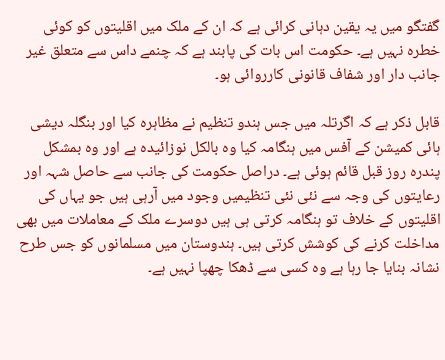گفتگو میں یہ یقین دہانی کرائی ہے کہ ان کے ملک میں اقلیتوں کو کوئی خطرہ نہیں ہے۔ حکومت اس بات کی پابند ہے کہ چنمے داس سے متعلق غیر جانب دار اور شفاف قانونی کارروائی ہو۔

قابل ذکر ہے کہ اگرتلہ میں جس ہندو تنظیم نے مظاہرہ کیا اور بنگلہ دیشی ہائی کمیشن کے آفس میں ہنگامہ کیا وہ بالکل نوزائیدہ ہے اور وہ بمشکل پندرہ روز قبل قائم ہوئی ہے۔ دراصل حکومت کی جانب سے حاصل شہہ اور رعایتوں کی وجہ سے نئی نئی تنظیمیں وجود میں آرہی ہیں جو یہاں کی اقلیتوں کے خلاف تو ہنگامہ کرتی ہی ہیں دوسرے ملک کے معاملات میں بھی مداخلت کرنے کی کوشش کرتی ہیں۔ ہندوستان میں مسلمانوں کو جس طرح نشانہ بنایا جا رہا ہے وہ کسی سے ڈھکا چھپا نہیں ہے۔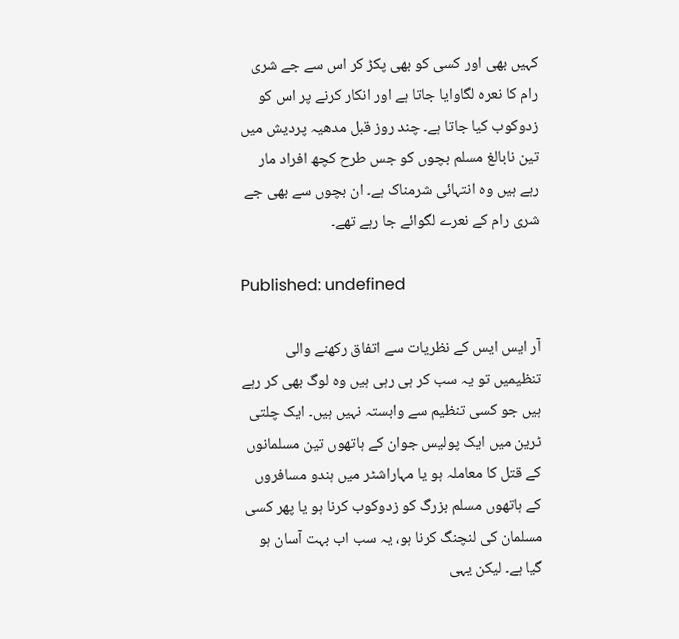کہیں بھی اور کسی کو بھی پکڑ کر اس سے جے شری رام کا نعرہ لگاوایا جاتا ہے اور انکار کرنے پر اس کو زدوکوب کیا جاتا ہے۔ چند روز قبل مدھیہ پردیش میں تین نابالغ مسلم بچوں کو جس طرح کچھ افراد مار رہے ہیں وہ انتہائی شرمناک ہے۔ ان بچوں سے بھی جے شری رام کے نعرے لگوائے جا رہے تھے۔

Published: undefined

آر ایس ایس کے نظریات سے اتفاق رکھنے والی تنظیمیں تو یہ سب کر ہی رہی ہیں وہ لوگ بھی کر رہے ہیں جو کسی تنظیم سے وابستہ نہیں ہیں۔ ایک چلتی ٹرین میں ایک پولیس جوان کے ہاتھوں تین مسلمانوں کے قتل کا معاملہ ہو یا مہاراشٹر میں ہندو مسافروں کے ہاتھوں مسلم بزرگ کو زدوکوب کرنا ہو یا پھر کسی مسلمان کی لنچنگ کرنا ہو، یہ سب اب بہت آسان ہو گیا ہے۔ لیکن یہی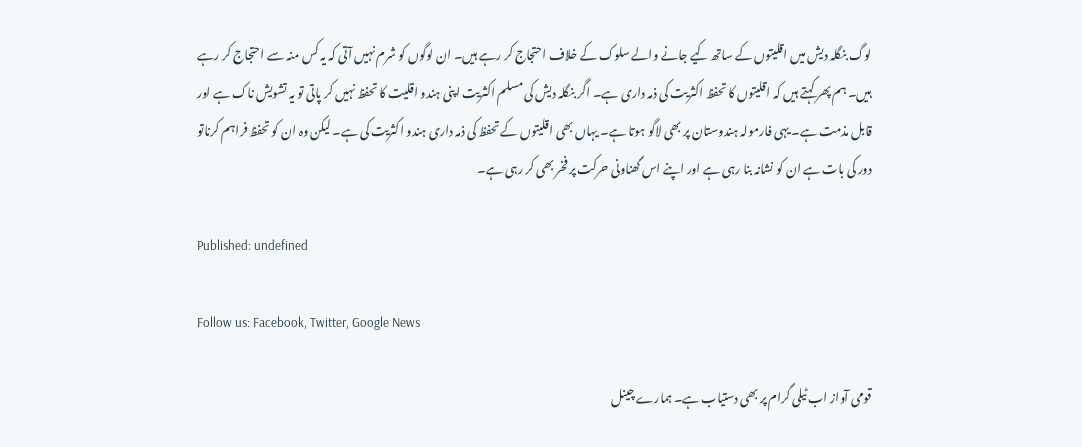لوگ بنگلہ دیش میں اقلیتوں کے ساتھ کیے جانے والے سلوک کے خلاف احتجاج کر رہے ہیں۔ ان لوگوں کو شرم نہیں آتی کہ یہ کس منہ سے احتجاج کر رہے ہیں۔ ہم پھر کہتے ہیں کہ اقلیتوں کا تحفظ اکثریت کی ذمہ داری ہے۔ اگر بنگلہ دیش کی مسلم اکثریت اپنی ہندو اقلیت کا تحفظ نہیں کر پاتی تو یہ تشویش ناک ہے اور قابل مذمت ہے۔ یہی فارمولہ ہندوستان پر بھی لاگو ہوتا ہے۔ یہاں بھی اقلیتوں کے تحفظ کی ذمہ داری ہندو اکثریت کی ہے۔ لیکن وہ ان کو تحفظ فراہم کرناتو دور کی بات ہے ان کو نشانہ بنا رہی ہے اور اپنے اس گھناونی حرکت پر فخر بھی کر رہی ہے۔

Published: undefined

Follow us: Facebook, Twitter, Google News

قومی آواز اب ٹیلی گرام پر بھی دستیاب ہے۔ ہمارے چینل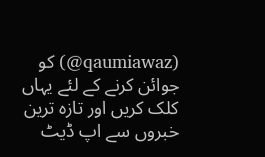(qaumiawaz@) کو جوائن کرنے کے لئے یہاں کلک کریں اور تازہ ترین خبروں سے اپ ڈیٹ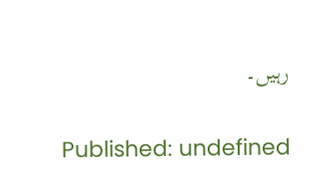رہیں۔

Published: undefined